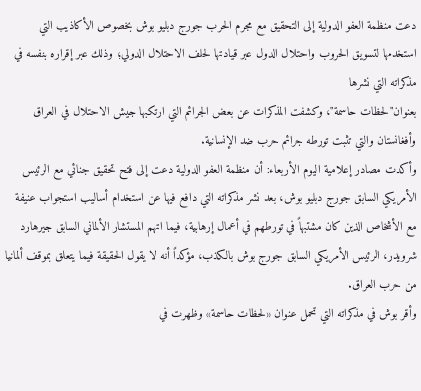دعت منظمة العفو الدولية إلى التحقيق مع مجرم الحرب جورج دبليو بوش بخصوص الأكاذيب التي استخدمها لتسويق الحروب واحتلال الدول عبر قيادتها لحلف الاحتلال الدولي؛ وذلك عبر إقراره بنفسه في مذكراته التي نشرها
بعنوان"لحظات حاسمة"، وكشفت المذكرات عن بعض الجرائم التي ارتكبها جيش الاحتلال في العراق وأفغانستان والتي تثبت تورطه جرائم حرب ضد الإنسانية.
وأكدت مصادر إعلامية اليوم الأربعاء: أن منظمة العفو الدولية دعت إلى فتح تحقيق جنائي مع الرئيس الأمريكي السابق جورج دبليو بوش، بعد نشر مذكراته التي دافع فيها عن استخدام أساليب استجواب عنيفة مع الأشخاص الذين كان مشتبهاً في تورطهم في أعمال إرهابية، فيما اتهم المستشار الألماني السابق جيرهارد شرويدر، الرئيس الأمريكي السابق جورج بوش بالكذب، مؤكداً أنه لا يقول الحقيقة فيما يتعلق بموقف ألمانيا من حرب العراق.
وأقر بوش في مذكراته التي تحمل عنوان «لحظات حاسمة» وظهرت في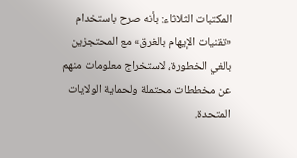المكتبات الثلاثاء: بأنه صرح باستخدام «تقنيات الإيهام بالغرق» مع المحتجزين بالغي الخطورة، لاستخراج معلومات منهم عن مخططات محتملة ولحماية الولايات المتحدة.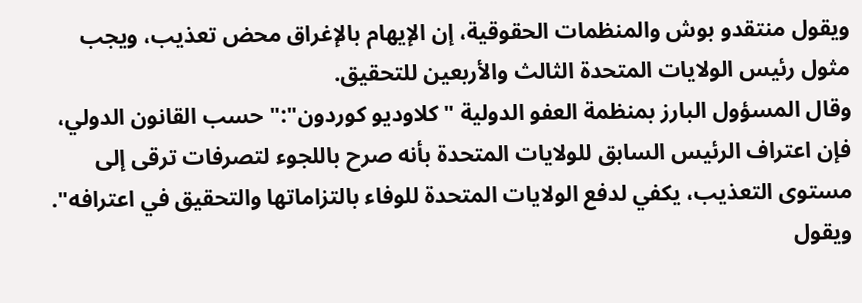ويقول منتقدو بوش والمنظمات الحقوقية، إن الإيهام بالإغراق محض تعذيب، ويجب مثول رئيس الولايات المتحدة الثالث والأربعين للتحقيق.
وقال المسؤول البارز بمنظمة العفو الدولية "كلاوديو كوردون":" حسب القانون الدولي، فإن اعتراف الرئيس السابق للولايات المتحدة بأنه صرح باللجوء لتصرفات ترقى إلى مستوى التعذيب، يكفي لدفع الولايات المتحدة للوفاء بالتزاماتها والتحقيق في اعترافه".
ويقول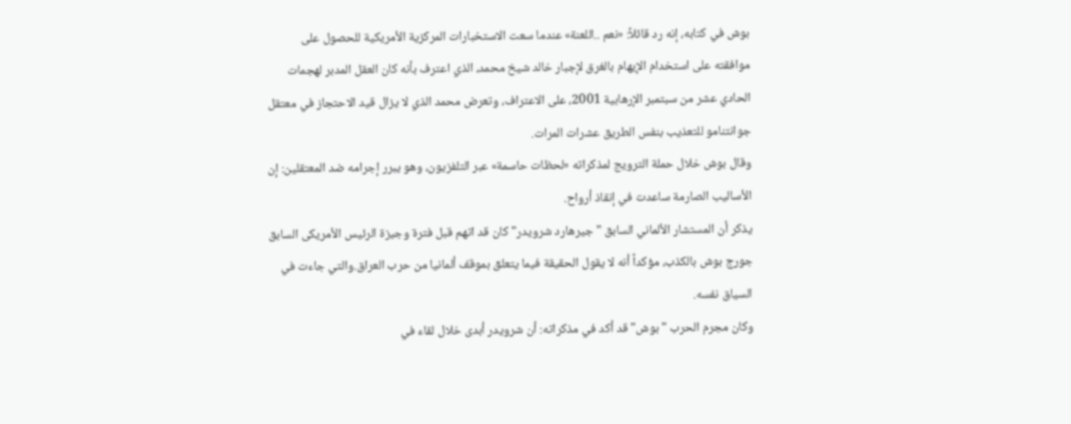بوش في كتابه، إنه رد قائلاً: «نعم ..اللعنة» عندما سعت الاستخبارات المركزية الأمريكية للحصول على موافقته على استخدام الإيهام بالغرق لإجبار خالد شيخ محمد، الذي اعترف بأنه كان العقل المدبر لهجمات الحادي عشر من سبتمبر الإرهابية 2001، على الاعتراف، وتعرض محمد الذي لا يزال قيد الاحتجاز في معتقل جوانتنامو للتعذيب بنفس الطريق عشرات المرات.
وقال بوش خلال حملة الترويج لمذكراته «لحظات حاسمة» عبر التلفزيون، وهو يبرر إجرامه ضد المعتقلين: إن الأساليب الصارمة ساعدت في إنقاذ أرواح.
يذكر أن المستشار الألماني السابق "جيرهارد شرويدر" كان قد اتهم قبل فترة وجيزة الرئيس الأمريكى السابق جورج بوش بالكذب، مؤكداً أنه لا يقول الحقيقة فيما يتعلق بموقف ألمانيا من حرب العراق.والتي جاءت في السياق نفسه.
وكان مجرم الحرب "بوش" قد أكد في مذكراته: أن شرويدر أبدى خلال لقاء في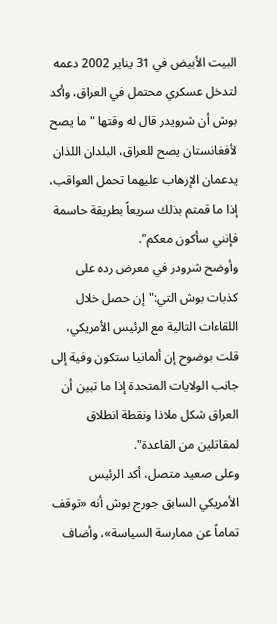البيت الأبيض في 31 يناير 2002 دعمه لتدخل عسكري محتمل في العراق، وأكد بوش أن شرويدر قال له وقتها "ما يصح لأفغانستان يصح للعراق، البلدان اللذان يدعمان الإرهاب عليهما تحمل العواقب، إذا ما قمتم بذلك سريعاً بطريقة حاسمة فإنني سأكون معكم".
وأوضح شرودر في معرض رده على كذبات بوش التي:"إن حصل خلال اللقاءات التالية مع الرئيس الأمريكي، قلت بوضوح إن ألمانيا ستكون وفية إلى جانب الولايات المتحدة إذا ما تبين أن العراق شكل ملاذا ونقطة انطلاق لمقاتلين من القاعدة".
وعلى صعيد متصل، أكد الرئيس الأمريكي السابق جورج بوش أنه «توقف تماماً عن ممارسة السياسة»، وأضاف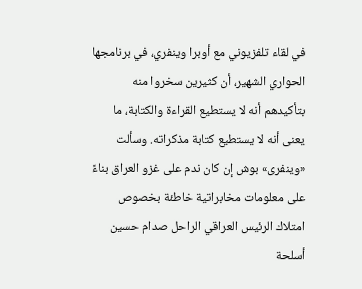في لقاء تلفزيوني مع أوبرا وينفري، في برنامجها الحواري الشهير، أن كثيرين سخروا منه بتأكيدهم أنه لا يستطيع القراءة والكتابة، ما يعنى أنه لا يستطيع كتابة مذكراته. وسألت «وينفرى» بوش إن كان ندم على غزو العراق بناءً على معلومات مخابراتية خاطئة بخصوص امتلاك الرئيس العراقي الراحل صدام حسين أسلحة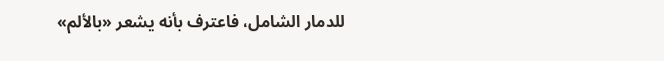للدمار الشامل، فاعترف بأنه يشعر «بالألم»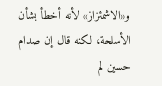و«الاشمئزاز» لأنه أخطأ بشأن الأسلحة، لكنه قال إن صدام حسين لم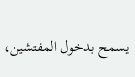يسمح بدخول المفتشين،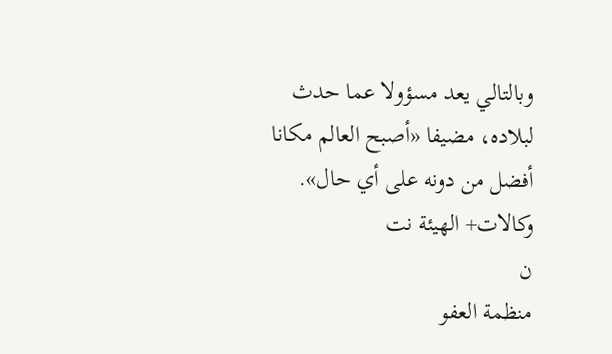وبالتالي يعد مسؤولا عما حدث لبلاده، مضيفا «أصبح العالم مكانا أفضل من دونه على أي حال».
وكالات+ الهيئة نت
ن
منظمة العفو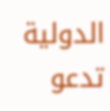الدولية تدعو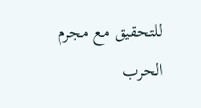للتحقيق مع مجرم الحرب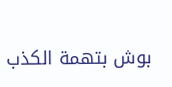بوش بتهمة الكذب